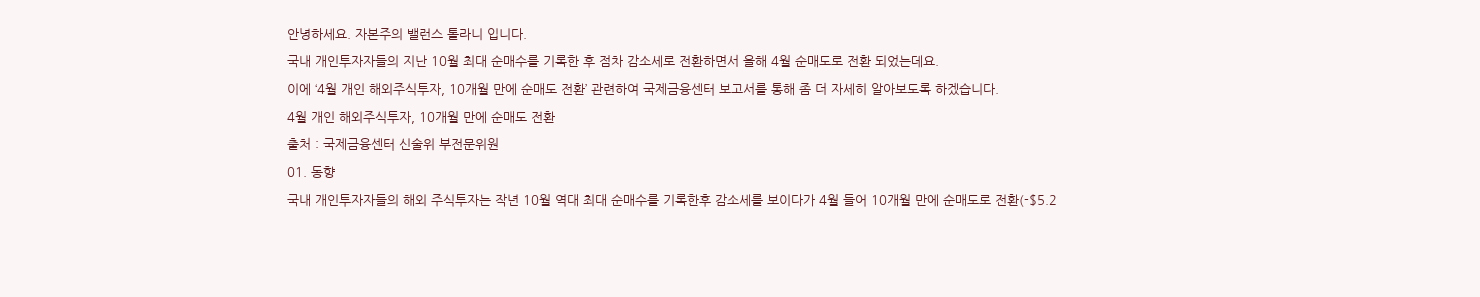안녕하세요. 자본주의 밸런스 톨라니 입니다.
국내 개인투자자들의 지난 10월 최대 순매수를 기록한 후 점차 감소세로 전환하면서 올해 4월 순매도로 전환 되었는데요.
이에 ‘4월 개인 해외주식투자, 10개월 만에 순매도 전환’ 관련하여 국제금융센터 보고서를 통해 좀 더 자세히 알아보도록 하겠습니다.
4월 개인 해외주식투자, 10개월 만에 순매도 전환
출처 : 국제금융센터 신술위 부전문위원
01. 동향
국내 개인투자자들의 해외 주식투자는 작년 10월 역대 최대 순매수를 기록한후 감소세를 보이다가 4월 들어 10개월 만에 순매도로 전환(-$5.2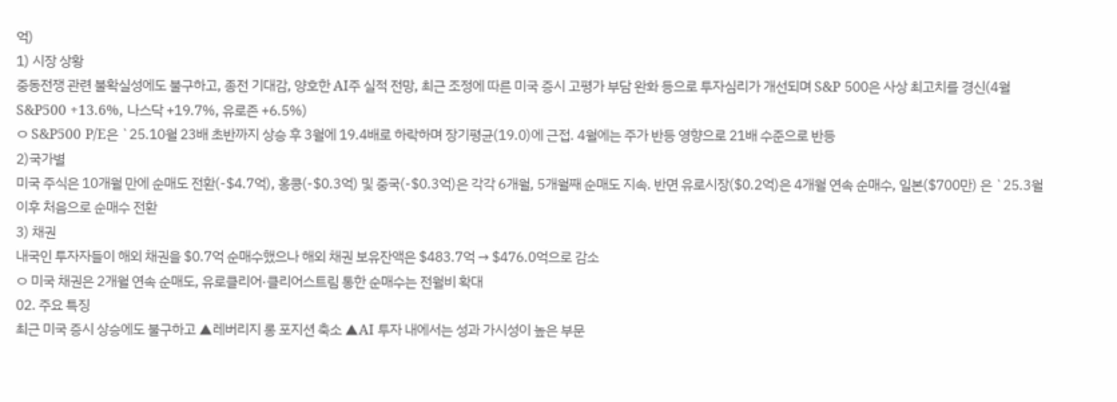억)
1) 시장 상황
중동전쟁 관련 불확실성에도 불구하고, 종전 기대감, 양호한 AI주 실적 전망, 최근 조정에 따른 미국 증시 고평가 부담 완화 등으로 투자심리가 개선되며 S&P 500은 사상 최고치를 경신(4월 S&P500 +13.6%, 나스닥 +19.7%, 유로존 +6.5%)
ㅇ S&P500 P/E은 `25.10월 23배 초반까지 상승 후 3월에 19.4배로 하락하며 장기평균(19.0)에 근접. 4월에는 주가 반등 영향으로 21배 수준으로 반등
2)국가별
미국 주식은 10개월 만에 순매도 전환(-$4.7억), 홍콩(-$0.3억) 및 중국(-$0.3억)은 각각 6개월, 5개월째 순매도 지속. 반면 유로시장($0.2억)은 4개월 연속 순매수, 일본($700만) 은 `25.3월 이후 처음으로 순매수 전환
3) 채권
내국인 투자자들이 해외 채권을 $0.7억 순매수했으나 해외 채권 보유잔액은 $483.7억 → $476.0억으로 감소
ㅇ 미국 채권은 2개월 연속 순매도, 유로클리어·클리어스트림 통한 순매수는 전월비 확대
02. 주요 특징
최근 미국 증시 상승에도 불구하고 ▲레버리지 롱 포지션 축소 ▲AI 투자 내에서는 성과 가시성이 높은 부문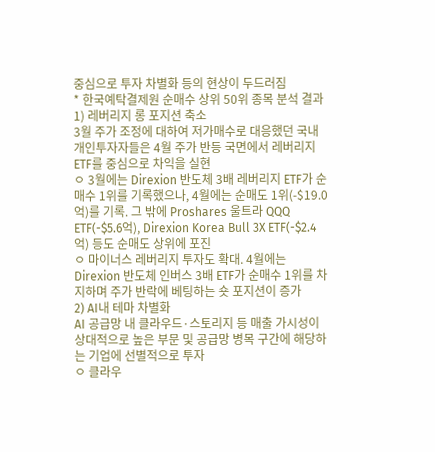중심으로 투자 차별화 등의 현상이 두드러짐
* 한국예탁결제원 순매수 상위 50위 종목 분석 결과
1) 레버리지 롱 포지션 축소
3월 주가 조정에 대하여 저가매수로 대응했던 국내 개인투자자들은 4월 주가 반등 국면에서 레버리지 ETF를 중심으로 차익을 실현
ㅇ 3월에는 Direxion 반도체 3배 레버리지 ETF가 순매수 1위를 기록했으나, 4월에는 순매도 1위(-$19.0억)를 기록. 그 밖에 Proshares 울트라 QQQ ETF(-$5.6억), Direxion Korea Bull 3X ETF(-$2.4억) 등도 순매도 상위에 포진
ㅇ 마이너스 레버리지 투자도 확대. 4월에는 Direxion 반도체 인버스 3배 ETF가 순매수 1위를 차지하며 주가 반락에 베팅하는 숏 포지션이 증가
2) AI내 테마 차별화
AI 공급망 내 클라우드·스토리지 등 매출 가시성이 상대적으로 높은 부문 및 공급망 병목 구간에 해당하는 기업에 선별적으로 투자
ㅇ 클라우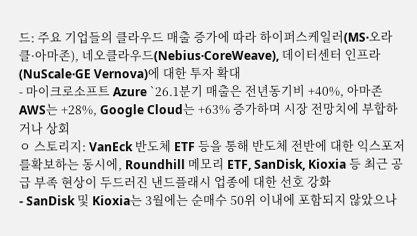드: 주요 기업들의 클라우드 매출 증가에 따라 하이퍼스케일러(MS·오라클·아마존), 네오클라우드(Nebius·CoreWeave), 데이터센터 인프라(NuScale·GE Vernova)에 대한 투자 확대
- 마이크로소프트 Azure `26.1분기 매출은 전년동기비 +40%, 아마존 AWS는 +28%, Google Cloud는 +63% 증가하며 시장 전망치에 부합하거나 상회
ㅇ 스토리지: VanEck 반도체 ETF 등을 통해 반도체 전반에 대한 익스포저를확보하는 동시에, Roundhill 메모리 ETF, SanDisk, Kioxia 등 최근 공급 부족 현상이 두드러진 낸드플래시 업종에 대한 선호 강화
- SanDisk 및 Kioxia는 3월에는 순매수 50위 이내에 포함되지 않았으나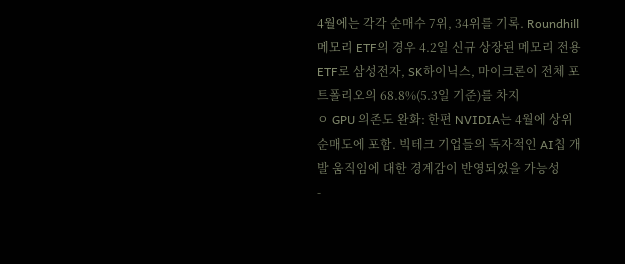4월에는 각각 순매수 7위, 34위를 기록. Roundhill 메모리 ETF의 경우 4.2일 신규 상장된 메모리 전용 ETF로 삼성전자, SK하이닉스, 마이크론이 전체 포트폴리오의 68.8%(5.3일 기준)를 차지
ㅇ GPU 의존도 완화: 한편 NVIDIA는 4월에 상위 순매도에 포함. 빅테크 기업들의 독자적인 AI칩 개발 움직임에 대한 경계감이 반영되었을 가능성
-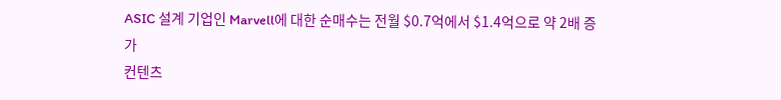ASIC 설계 기업인 Marvell에 대한 순매수는 전월 $0.7억에서 $1.4억으로 약 2배 증가
컨텐츠